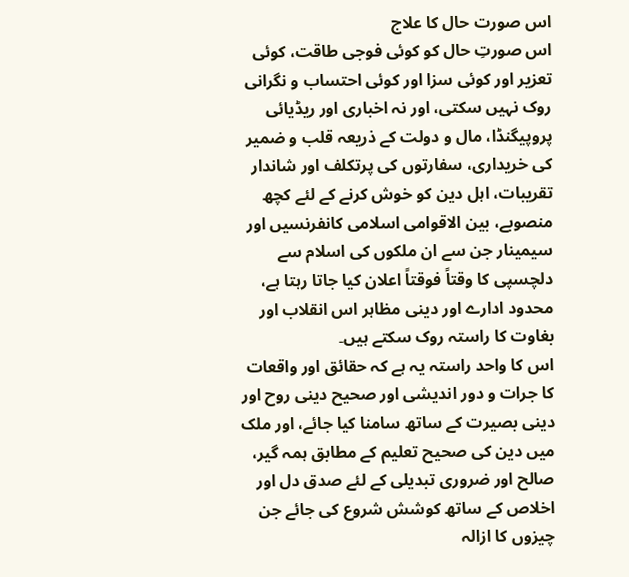اس صورت حال کا علاج
اس صورتِ حال کو کوئی فوجی طاقت، کوئی تعزیر اور کوئی سزا اور کوئی احتساب و نگرانی روک نہیں سکتی، اور نہ اخباری اور ریڈیائی پروپیگنڈا، مال و دولت کے ذریعہ قلب و ضمیر کی خریداری، سفارتوں کی پرتکلف اور شاندار تقریبات، اہل دین کو خوش کرنے کے لئے کچھ منصوبے، بین الاقوامی اسلامی کانفرنسیں اور سیمینار جن سے ان ملکوں کی اسلام سے دلچسپی کا وقتاً فوقتاً اعلان کیا جاتا رہتا ہے، محدود ادارے اور دینی مظاہر اس انقلاب اور بغاوت کا راستہ روک سکتے ہیں۔
اس کا واحد راستہ یہ ہے کہ حقائق اور واقعات کا جرات و دور اندیشی اور صحیح دینی روح اور دینی بصیرت کے ساتھ سامنا کیا جائے، اور ملک میں دین کی صحیح تعلیم کے مطابق ہمہ گیر، صالح اور ضروری تبدیلی کے لئے صدق دل اور اخلاص کے ساتھ کوشش شروع کی جائے جن چیزوں کا ازالہ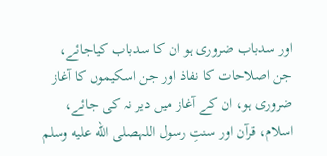اور سدباب ضروری ہو ان کا سدباب کیاجائے، جن اصلاحات کا نفاذ اور جن اسکیموں کا آغاز ضروری ہو، ان کے آغاز میں دیر نہ کی جائے، اسلام، قرآن اور سنتِ رسول اللہصلى الله عليه وسلم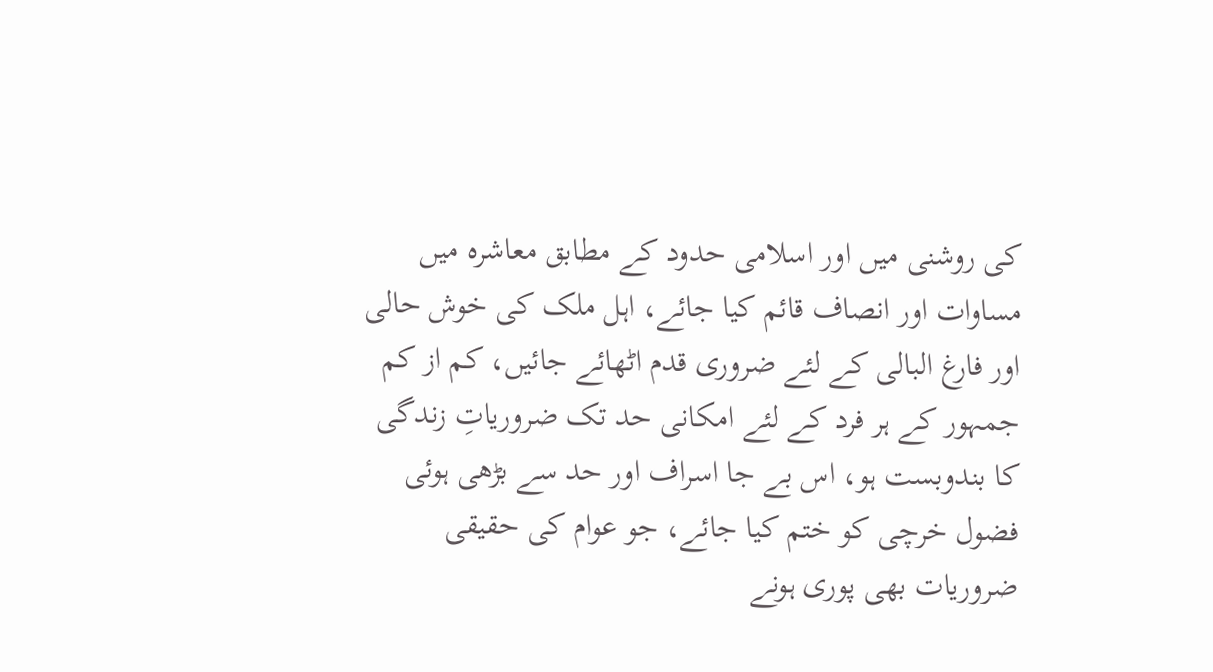کی روشنی میں اور اسلامی حدود کے مطابق معاشرہ میں مساوات اور انصاف قائم کیا جائے، اہل ملک کی خوش حالی اور فارغ البالی کے لئے ضروری قدم اٹھائے جائیں، کم از کم جمہور کے ہر فرد کے لئے امکانی حد تک ضروریاتِ زندگی کا بندوبست ہو، اس بے جا اسراف اور حد سے بڑھی ہوئی فضول خرچی کو ختم کیا جائے، جو عوام کی حقیقی ضروریات بھی پوری ہونے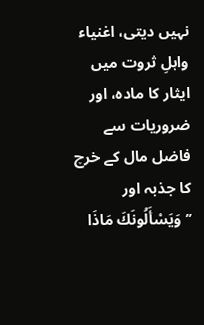نہیں دیتی، اغنیاء واہلِ ثروت میں ایثار کا مادہ، اور ضروریات سے فاضل مال کے خرچ کا جذبہ اور ’’وَيَسْأَلُونَكَ مَاذَا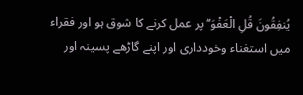يُنفِقُونَ قُلِ الْعَفْوَ‘‘ پر عمل کرنے کا شوق ہو اور فقراء میں استغناء وخودداری اور اپنے گاڑھے پسینہ اور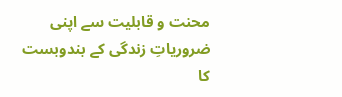محنت و قابلیت سے اپنی ضروریاتِ زندگی کے بندوبست کا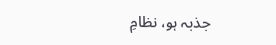جذبہ ہو، نظامِ